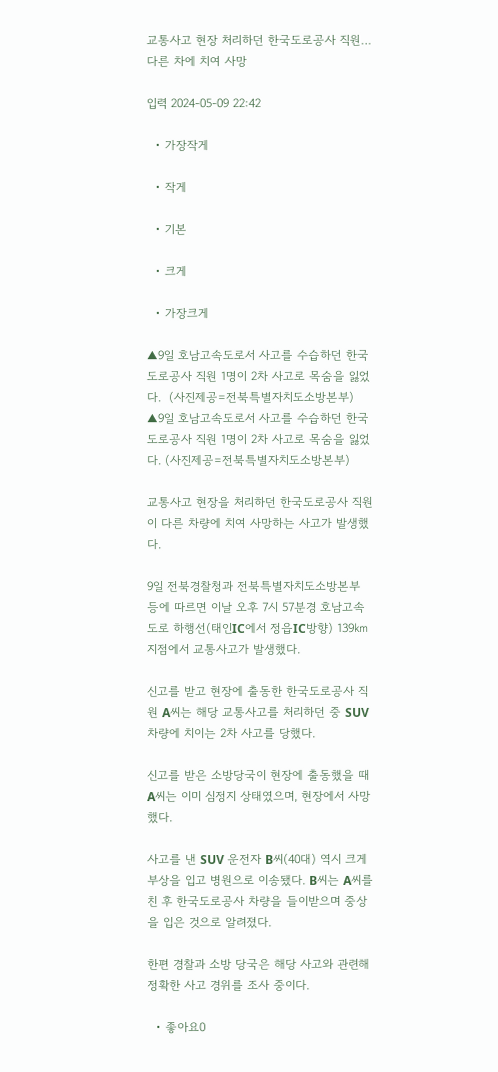교통사고 현장 처리하던 한국도로공사 직원…다른 차에 치여 사망

입력 2024-05-09 22:42

  • 가장작게

  • 작게

  • 기본

  • 크게

  • 가장크게

▲9일 호남고속도로서 사고를 수습하던 한국도로공사 직원 1명이 2차 사고로 목숨을 잃었다.  (사진제공=전북특별자치도소방본부)
▲9일 호남고속도로서 사고를 수습하던 한국도로공사 직원 1명이 2차 사고로 목숨을 잃었다. (사진제공=전북특별자치도소방본부)

교통사고 현장을 처리하던 한국도로공사 직원이 다른 차량에 치여 사망하는 사고가 발생했다.

9일 전북경찰청과 전북특별자치도소방본부 등에 따르면 이날 오후 7시 57분경 호남고속도로 하행선(태인IC에서 정읍IC방향) 139㎞ 지점에서 교통사고가 발생했다.

신고를 받고 현장에 출동한 한국도로공사 직원 A씨는 해당 교통사고를 처리하던 중 SUV 차량에 치이는 2차 사고를 당했다.

신고를 받은 소방당국이 현장에 출동했을 때 A씨는 이미 심정지 상태였으며, 현장에서 사망했다.

사고를 낸 SUV 운전자 B씨(40대) 역시 크게 부상을 입고 병원으로 이송됐다. B씨는 A씨를 친 후 한국도로공사 차량을 들이받으며 중상을 입은 것으로 알려졌다.

한편 경찰과 소방 당국은 해당 사고와 관련해 정확한 사고 경위를 조사 중이다.

  • 좋아요0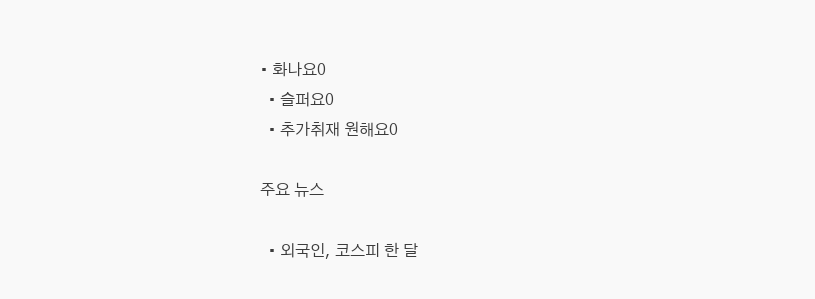• 화나요0
  • 슬퍼요0
  • 추가취재 원해요0

주요 뉴스

  • 외국인, 코스피 한 달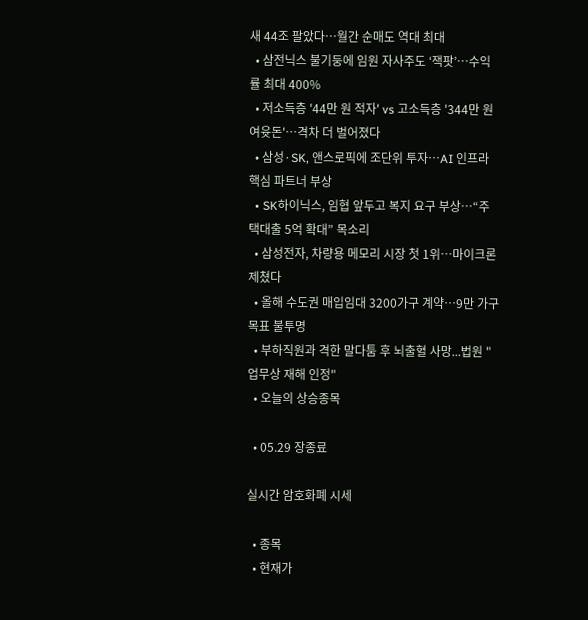새 44조 팔았다…월간 순매도 역대 최대
  • 삼전닉스 불기둥에 임원 자사주도 ‘잭팟’…수익률 최대 400%
  • 저소득층 '44만 원 적자' vs 고소득층 '344만 원 여윳돈'…격차 더 벌어졌다
  • 삼성·SK, 앤스로픽에 조단위 투자…AI 인프라 핵심 파트너 부상
  • SK하이닉스, 임협 앞두고 복지 요구 부상…“주택대출 5억 확대” 목소리
  • 삼성전자, 차량용 메모리 시장 첫 1위…마이크론 제쳤다
  • 올해 수도권 매입임대 3200가구 계약…9만 가구 목표 불투명
  • 부하직원과 격한 말다툼 후 뇌출혈 사망...법원 "업무상 재해 인정"
  • 오늘의 상승종목

  • 05.29 장종료

실시간 암호화폐 시세

  • 종목
  • 현재가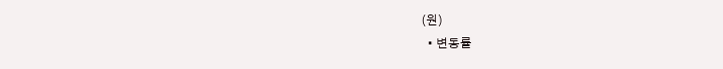(원)
  • 변동률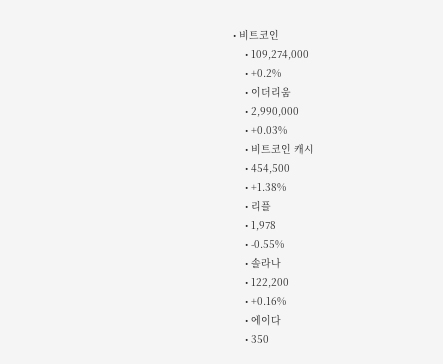• 비트코인
    • 109,274,000
    • +0.2%
    • 이더리움
    • 2,990,000
    • +0.03%
    • 비트코인 캐시
    • 454,500
    • +1.38%
    • 리플
    • 1,978
    • -0.55%
    • 솔라나
    • 122,200
    • +0.16%
    • 에이다
    • 350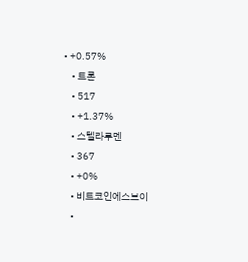• +0.57%
    • 트론
    • 517
    • +1.37%
    • 스텔라루멘
    • 367
    • +0%
    • 비트코인에스브이
    •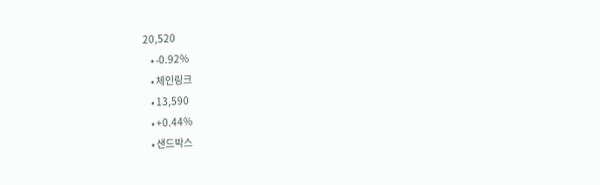20,520
    • -0.92%
    • 체인링크
    • 13,590
    • +0.44%
    • 샌드박스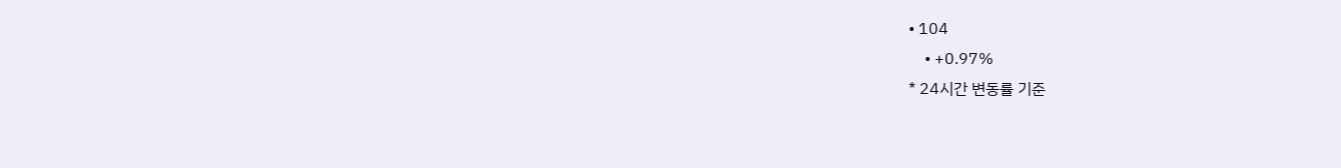• 104
    • +0.97%
* 24시간 변동률 기준